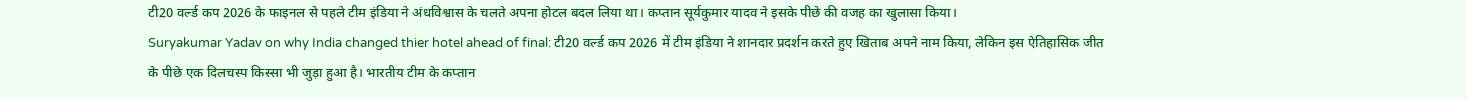टी20 वर्ल्ड कप 2026 के फाइनल से पहले टीम इंडिया ने अंधविश्वास के चलते अपना होटल बदल लिया था। कप्तान सूर्यकुमार यादव ने इसके पीछे की वजह का खुलासा किया।
Suryakumar Yadav on why India changed thier hotel ahead of final: टी20 वर्ल्ड कप 2026 में टीम इंडिया ने शानदार प्रदर्शन करते हुए खिताब अपने नाम किया, लेकिन इस ऐतिहासिक जीत के पीछे एक दिलचस्प किस्सा भी जुड़ा हुआ है। भारतीय टीम के कप्तान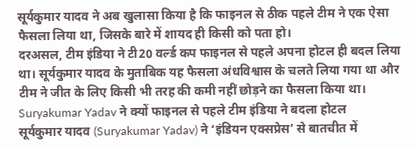सूर्यकुमार यादव ने अब खुलासा किया है कि फाइनल से ठीक पहले टीम ने एक ऐसा फैसला लिया था, जिसके बारे में शायद ही किसी को पता हो।
दरअसल, टीम इंडिया ने टी20 वर्ल्ड कप फाइनल से पहले अपना होटल ही बदल लिया था। सूर्यकुमार यादव के मुताबिक यह फैसला अंधविश्वास के चलते लिया गया था और टीम ने जीत के लिए किसी भी तरह की कमी नहीं छोड़ने का फैसला किया था।
Suryakumar Yadav ने क्यों फाइनल से पहले टीम इंडिया ने बदला होटल
सूर्यकुमार यादव (Suryakumar Yadav) ने ‘इंडियन एक्सप्रेस’ से बातचीत में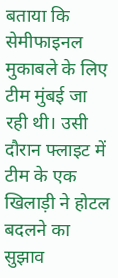बताया कि सेमीफाइनल मुकाबले के लिए टीम मुंबई जा रही थी। उसी दौरान फ्लाइट में टीम के एक खिलाड़ी ने होटल बदलने का सुझाव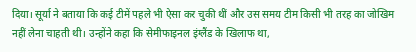दिया। सूर्या ने बताया कि कई टीमें पहले भी ऐसा कर चुकी थीं और उस समय टीम किसी भी तरह का जोखिम नहीं लेना चाहती थी। उन्होंने कहा कि सेमीफाइनल इंग्लैंड के खिलाफ था,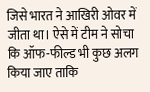जिसे भारत ने आखिरी ओवर में जीता था। ऐसे में टीम ने सोचा कि ऑफ-फील्ड भी कुछ अलग किया जाए ताकि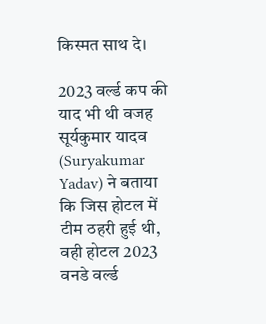किस्मत साथ दे।

2023 वर्ल्ड कप की याद भी थी वजह
सूर्यकुमार यादव (Suryakumar Yadav) ने बताया कि जिस होटल में टीम ठहरी हुई थी, वही होटल 2023 वनडे वर्ल्ड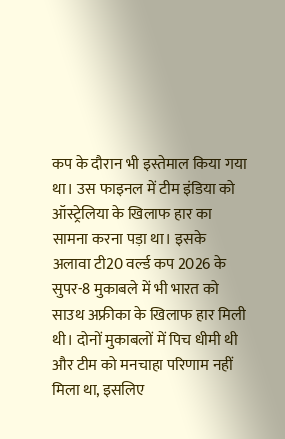कप के दौरान भी इस्तेमाल किया गया था। उस फाइनल में टीम इंडिया को ऑस्ट्रेलिया के खिलाफ हार का सामना करना पड़ा था। इसके अलावा टी20 वर्ल्ड कप 2026 के सुपर-8 मुकाबले में भी भारत को साउथ अफ्रीका के खिलाफ हार मिली थी। दोनों मुकाबलों में पिच धीमी थी और टीम को मनचाहा परिणाम नहीं मिला था, इसलिए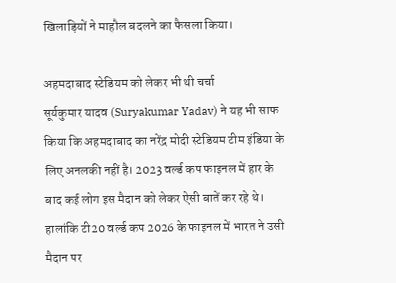खिलाड़ियों ने माहौल बदलने का फैसला किया।

अहमदाबाद स्टेडियम को लेकर भी थी चर्चा
सूर्यकुमार यादव (Suryakumar Yadav) ने यह भी साफ किया कि अहमदाबाद का नरेंद्र मोदी स्टेडियम टीम इंडिया के लिए अनलकी नहीं है। 2023 वर्ल्ड कप फाइनल में हार के बाद कई लोग इस मैदान को लेकर ऐसी बातें कर रहे थे। हालांकि टी20 वर्ल्ड कप 2026 के फाइनल में भारत ने उसी मैदान पर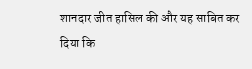शानदार जीत हासिल की और यह साबित कर दिया कि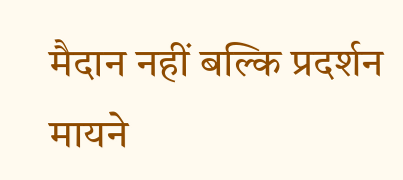मैदान नहीं बल्कि प्रदर्शन मायने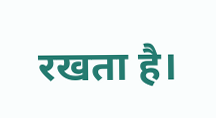रखता है।